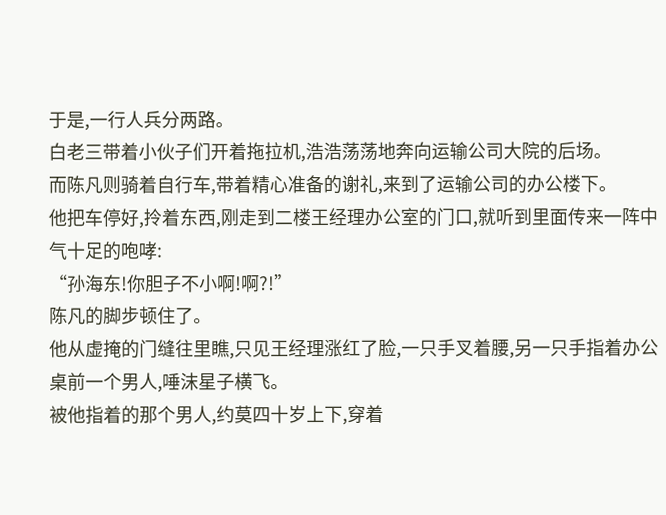于是,一行人兵分两路。
白老三带着小伙子们开着拖拉机,浩浩荡荡地奔向运输公司大院的后场。
而陈凡则骑着自行车,带着精心准备的谢礼,来到了运输公司的办公楼下。
他把车停好,拎着东西,刚走到二楼王经理办公室的门口,就听到里面传来一阵中气十足的咆哮:
“孙海东!你胆子不小啊!啊?!”
陈凡的脚步顿住了。
他从虚掩的门缝往里瞧,只见王经理涨红了脸,一只手叉着腰,另一只手指着办公桌前一个男人,唾沫星子横飞。
被他指着的那个男人,约莫四十岁上下,穿着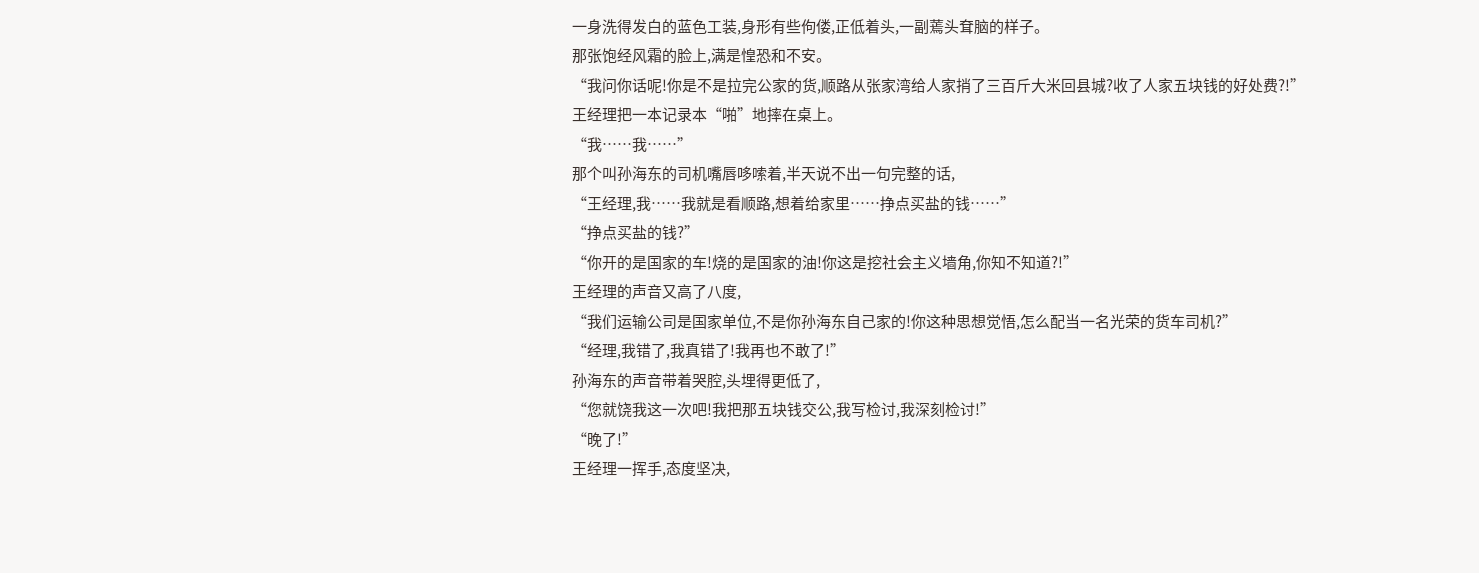一身洗得发白的蓝色工装,身形有些佝偻,正低着头,一副蔫头耷脑的样子。
那张饱经风霜的脸上,满是惶恐和不安。
“我问你话呢!你是不是拉完公家的货,顺路从张家湾给人家捎了三百斤大米回县城?收了人家五块钱的好处费?!”
王经理把一本记录本“啪”地摔在桌上。
“我……我……”
那个叫孙海东的司机嘴唇哆嗦着,半天说不出一句完整的话,
“王经理,我……我就是看顺路,想着给家里……挣点买盐的钱……”
“挣点买盐的钱?”
“你开的是国家的车!烧的是国家的油!你这是挖社会主义墙角,你知不知道?!”
王经理的声音又高了八度,
“我们运输公司是国家单位,不是你孙海东自己家的!你这种思想觉悟,怎么配当一名光荣的货车司机?”
“经理,我错了,我真错了!我再也不敢了!”
孙海东的声音带着哭腔,头埋得更低了,
“您就饶我这一次吧!我把那五块钱交公,我写检讨,我深刻检讨!”
“晚了!”
王经理一挥手,态度坚决,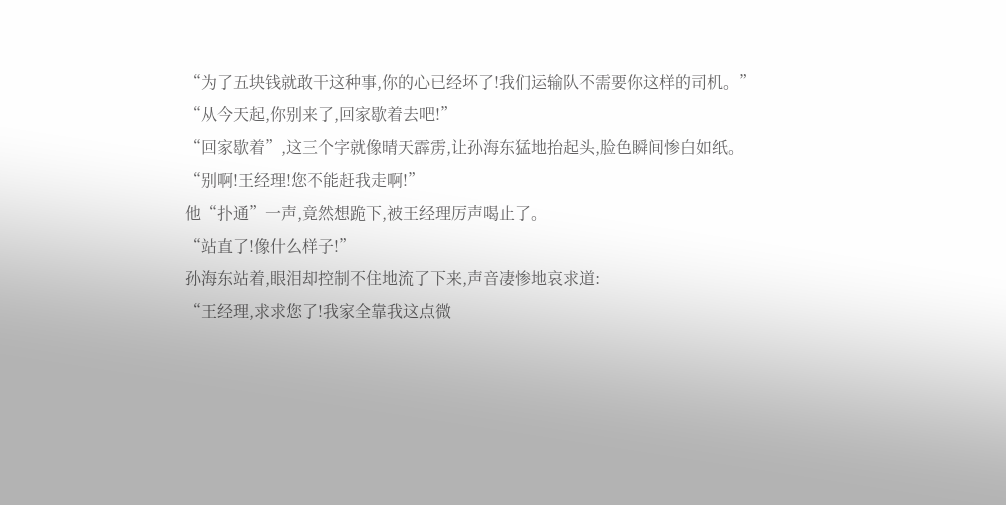“为了五块钱就敢干这种事,你的心已经坏了!我们运输队不需要你这样的司机。”
“从今天起,你别来了,回家歇着去吧!”
“回家歇着”,这三个字就像晴天霹雳,让孙海东猛地抬起头,脸色瞬间惨白如纸。
“别啊!王经理!您不能赶我走啊!”
他“扑通”一声,竟然想跪下,被王经理厉声喝止了。
“站直了!像什么样子!”
孙海东站着,眼泪却控制不住地流了下来,声音凄惨地哀求道:
“王经理,求求您了!我家全靠我这点微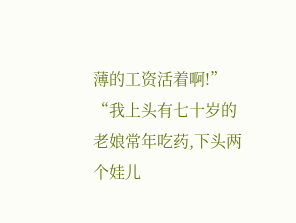薄的工资活着啊!”
“我上头有七十岁的老娘常年吃药,下头两个娃儿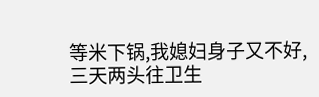等米下锅,我媳妇身子又不好,三天两头往卫生